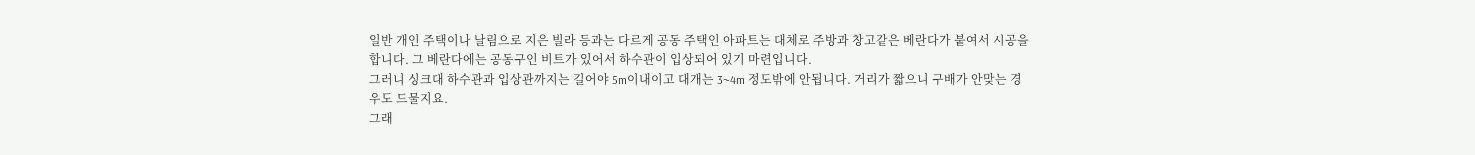일반 개인 주택이나 날림으로 지은 빌라 등과는 다르게 공동 주택인 아파트는 대체로 주방과 창고같은 베란다가 붙여서 시공을 합니다. 그 베란다에는 공동구인 비트가 있어서 하수관이 입상되어 있기 마련입니다.
그러니 싱크대 하수관과 입상관까지는 길어야 5m이내이고 대개는 3~4m 정도밖에 안됩니다. 거리가 짧으니 구배가 안맞는 경우도 드물지요.
그래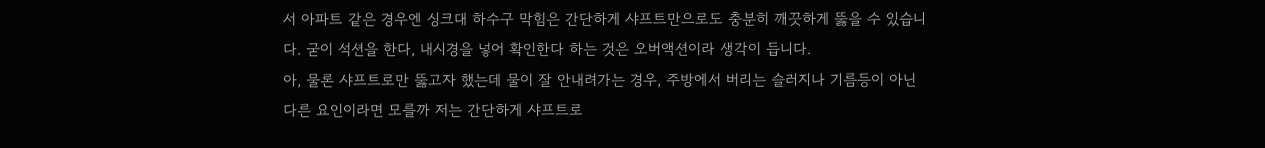서 아파트 같은 경우엔 싱크대 하수구 막힘은 간단하게 샤프트만으로도 충분히 깨끗하게 뚫을 수 있습니다. 굳이 석션을 한다, 내시경을 넣어 확인한다 하는 것은 오버액션이라 생각이 듭니다.
아, 물론 샤프트로만 뚫고자 했는데 물이 잘 안내려가는 경우, 주방에서 버리는 슬러지나 기름등이 아닌 다른 요인이라면 모를까 저는 간단하게 샤프트로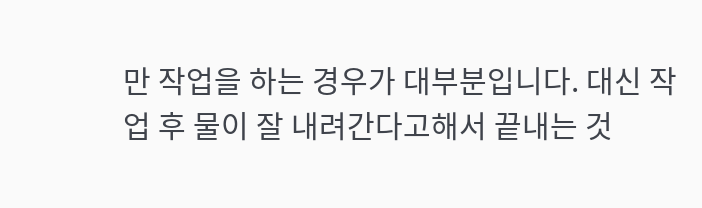만 작업을 하는 경우가 대부분입니다. 대신 작업 후 물이 잘 내려간다고해서 끝내는 것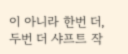이 아니라 한번 더, 두번 더 샤프트 작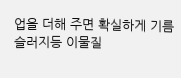업을 더해 주면 확실하게 기름 슬러지등 이물질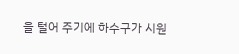을 털어 주기에 하수구가 시원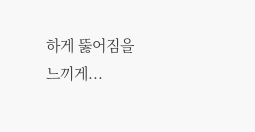하게 뚫어짐을 느끼게...